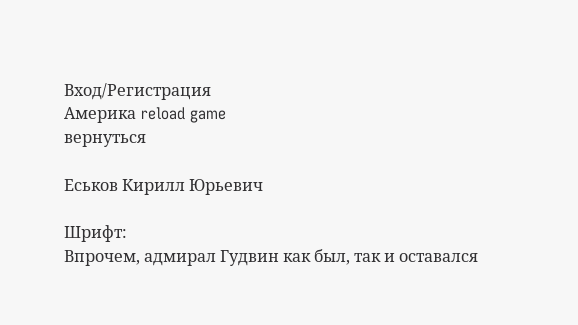Вход/Регистрация
Америка reload game
вернуться

Еськов Кирилл Юрьевич

Шрифт:
Впрочем, адмирал Гудвин как был, так и оставался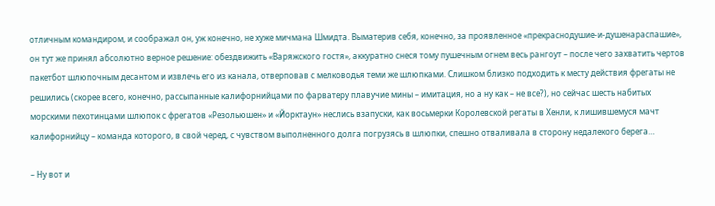отличным командиром, и соображал он, уж конечно, не хуже мичмана Шмидта. Выматерив себя, конечно, за проявленное «прекраснодушие-и-душенараспашие», он тут же принял абсолютно верное решение: обездвижить «Варяжского гостя», аккуратно снеся тому пушечным огнем весь рангоут – после чего захватить чертов пакетбот шлюпочным десантом и извлечь его из канала, отверповав с мелководья теми же шлюпками. Слишком близко подходить к месту действия фрегаты не решились (скорее всего, конечно, рассыпанные калифорнийцами по фарватеру плавучие мины – имитация, но а ну как – не все?), но сейчас шесть набитых морскими пехотинцами шлюпок с фрегатов «Резольюшен» и «Йорктаун» неслись взапуски, как восьмерки Королевской регаты в Хенли, к лишившемуся мачт калифорнийцу – команда которого, в свой черед, с чувством выполненного долга погрузясь в шлюпки, спешно отваливала в сторону недалекого берега…

– Ну вот и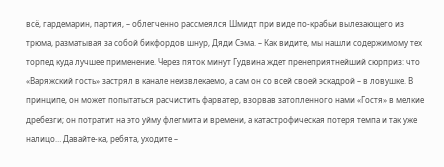всё, гардемарин, партия, – облегченно рассмеялся Шмидт при виде по-крабьи вылезающего из трюма, разматывая за собой бикфордов шнур, Дяди Сэма. – Как видите, мы нашли содержимому тех торпед куда лучшее применение. Через пяток минут Гудвина ждет пренеприятнейший сюрприз: что «Варяжский гость» застрял в канале неизвлекаемо, а сам он со всей своей эскадрой – в ловушке. В принципе, он может попытаться расчистить фарватер, взорвав затопленного нами «Гостя» в мелкие дребезги; он потратит на это уйму флегмита и времени, а катастрофическая потеря темпа и так уже налицо… Давайте-ка, ребята, уходите –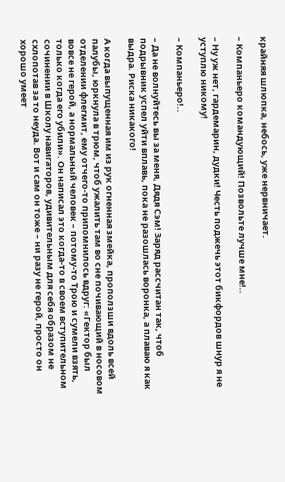крайняя шлюпка, небось, уже нервничает.

– Компаньеро командующий! Позвольте лучше мне!..

– Ну уж нет, гардемарин, дудки! Честь поджечь этот бикфордов шнур я не уступлю никому!

– Компаньеро!..

– Да не волнуйтесь вы за меня, Дядя Сэм! Заряд рассчитан так, чтоб подрывник успел уйти вплавь, пока не разошлась воронка, а плаваю я как выдра. Риска никакого!

А когда выпущенная им из рук огненная змейка, проползши вдоль всей палубы, юркнула в трюм, чтоб ужалить там во сне почивающий в носовом отделении флегмит, ему отчего-то припомнилось вдруг: «Гектор был вовсе не герой, а нормальный человек – потому-то Трою и сумели взять, только когда его убили». Он написал это когда-то в своем вступительном сочинении в Школу навигаторов, удивительным для себя образом не схлопотав за то неуда. Вот и сам он тоже – ни разу не герой, просто он хорошо умеет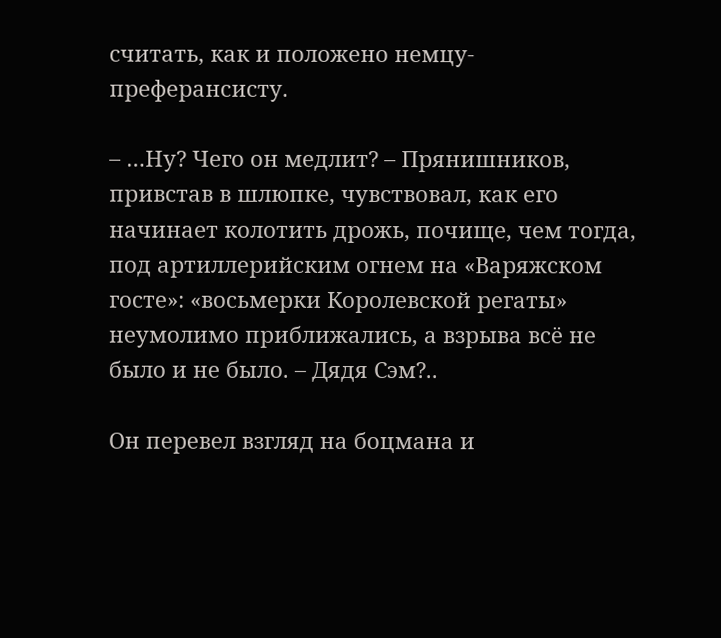считать, как и положено немцу-преферансисту.

– …Ну? Чего он медлит? – Прянишников, привстав в шлюпке, чувствовал, как его начинает колотить дрожь, почище, чем тогда, под артиллерийским огнем на «Варяжском госте»: «восьмерки Королевской регаты» неумолимо приближались, а взрыва всё не было и не было. – Дядя Сэм?..

Он перевел взгляд на боцмана и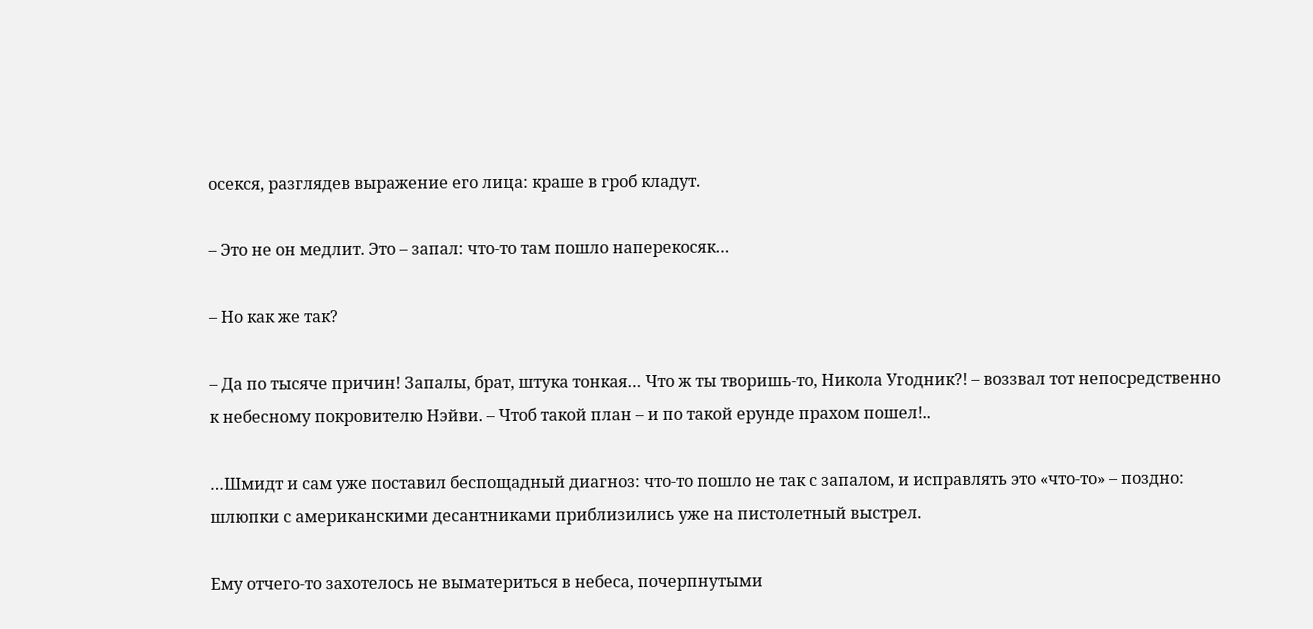осекся, разглядев выражение его лица: краше в гроб кладут.

– Это не он медлит. Это – запал: что-то там пошло наперекосяк…

– Но как же так?

– Да по тысяче причин! Запалы, брат, штука тонкая… Что ж ты творишь-то, Никола Угодник?! – воззвал тот непосредственно к небесному покровителю Нэйви. – Чтоб такой план – и по такой ерунде прахом пошел!..

…Шмидт и сам уже поставил беспощадный диагноз: что-то пошло не так с запалом, и исправлять это «что-то» – поздно: шлюпки с американскими десантниками приблизились уже на пистолетный выстрел.

Ему отчего-то захотелось не выматериться в небеса, почерпнутыми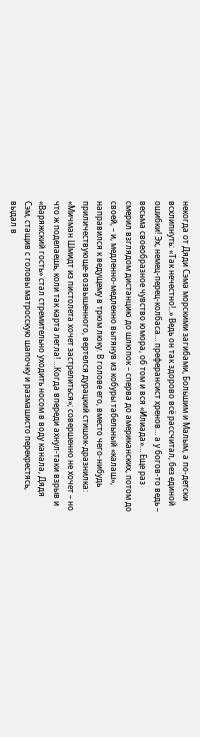некогда от Дяди Сэма морскими загибами, Большим и Малым, а по-детски всхлипнуть: «Так нечестно!..» Ведь он так здорово всё рассчитал, без единой ошибки! Эх, немец-перец-колбаса… преферансист хренов… а у богов-то ведь – весьма своеобразное чувство юмора, об том и вся «Илиада»… Еще раз смерил взглядом дистанцию до шлюпок – сперва до американских, потом до своей, – и, медленно-медленно вытянув из кобуры табельный «калаш», направился к ведущему в трюм люку. В голове его, вместо чего-нибудь приличествующе-возвышенного, вертелся дурацкий стишок-дразнилка: «Мичман Шмидт из пистолета хочет застрелиться»; совершенно не хочет – но что ж поделаешь, коли так карта легла! …Когда впереди ахнул-таки взрыв и «Варяжский гость» стал стремительно уходить носом в воду канала, Дядя Сэм, стащив с головы матросскую шапочку и размашисто перекрестясь, выдал в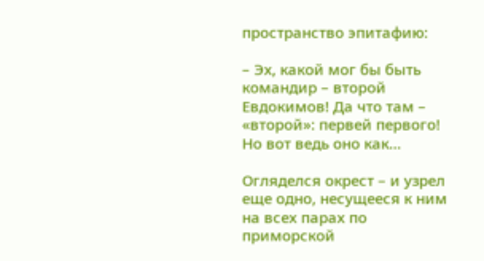пространство эпитафию:

– Эх, какой мог бы быть командир – второй Евдокимов! Да что там – «второй»: первей первого! Но вот ведь оно как…

Огляделся окрест – и узрел еще одно, несущееся к ним на всех парах по приморской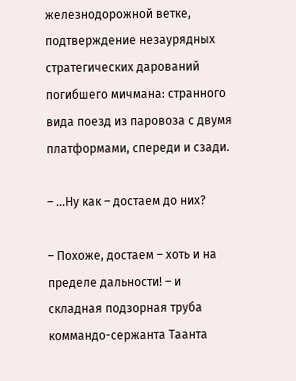железнодорожной ветке, подтверждение незаурядных стратегических дарований погибшего мичмана: странного вида поезд из паровоза с двумя платформами, спереди и сзади.

– …Ну как – достаем до них?

– Похоже, достаем – хоть и на пределе дальности! – и складная подзорная труба коммандо-сержанта Таанта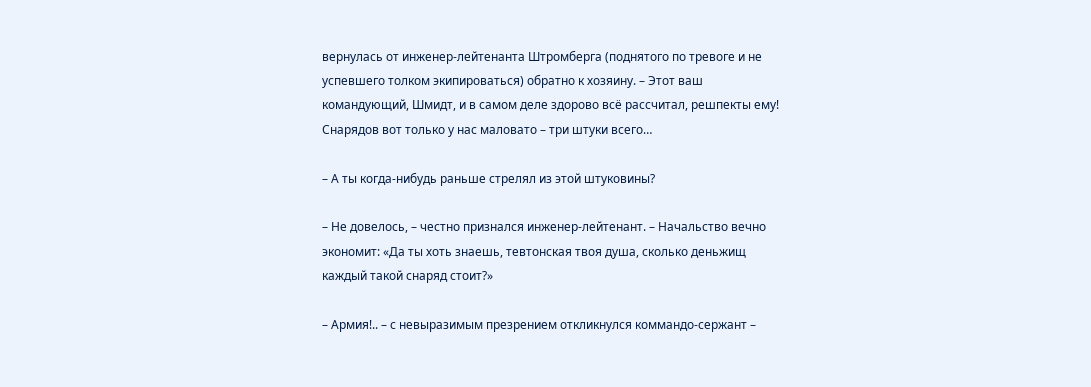вернулась от инженер-лейтенанта Штромберга (поднятого по тревоге и не успевшего толком экипироваться) обратно к хозяину. – Этот ваш командующий, Шмидт, и в самом деле здорово всё рассчитал, решпекты ему! Снарядов вот только у нас маловато – три штуки всего…

– А ты когда-нибудь раньше стрелял из этой штуковины?

– Не довелось, – честно признался инженер-лейтенант. – Начальство вечно экономит: «Да ты хоть знаешь, тевтонская твоя душа, сколько деньжищ каждый такой снаряд стоит?»

– Армия!.. – с невыразимым презрением откликнулся коммандо-сержант –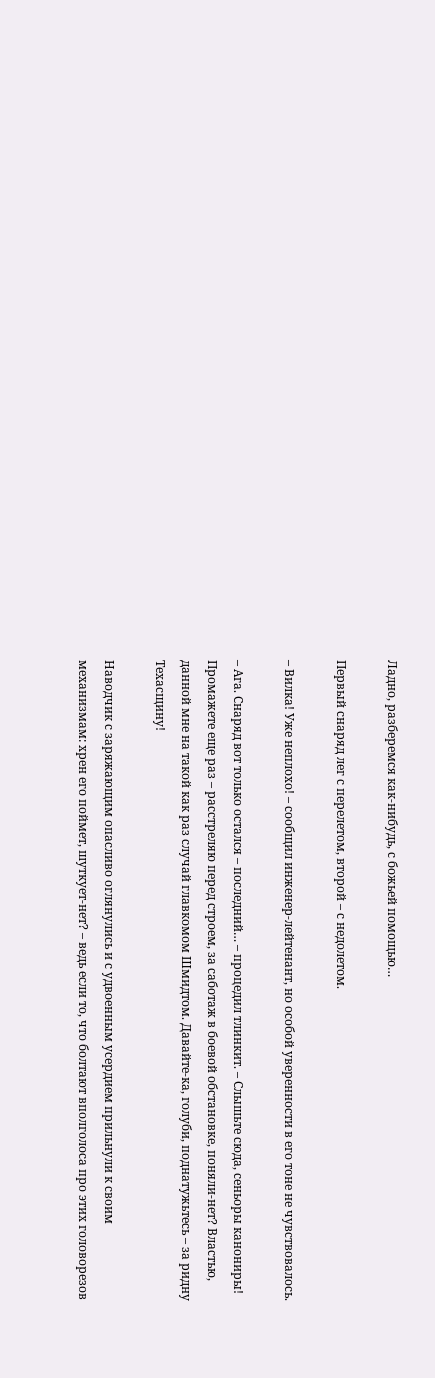Ладно, разберемся как-нибудь, с божьей помощью…

Первый снаряд лег с перелетом, второй – с недолетом.

– Вилка! Уже неплохо! – сообщил инженер-лейтенант, но особой уверенности в его тоне не чувствовалось.

– Ага. Снаряд вот только остался – последний… – процедил тлинкит. – Слышьте сюда, сеньоры канониры! Промажете еще раз – расстреляю перед строем, за саботаж в боевой обстановке, поняли-нет? Властью, данной мне на такой как раз случай главкомом Шмидтом. Давайте-ка, голуби, поднатужьтесь – за ридну Техасщину!

Наводчик с заряжающим опасливо оглянулись и с удвоенным усердием прильнули к своим механизмам: хрен его поймет, шуткует-нет? – ведь если то, что болтают вполголоса про этих головорезов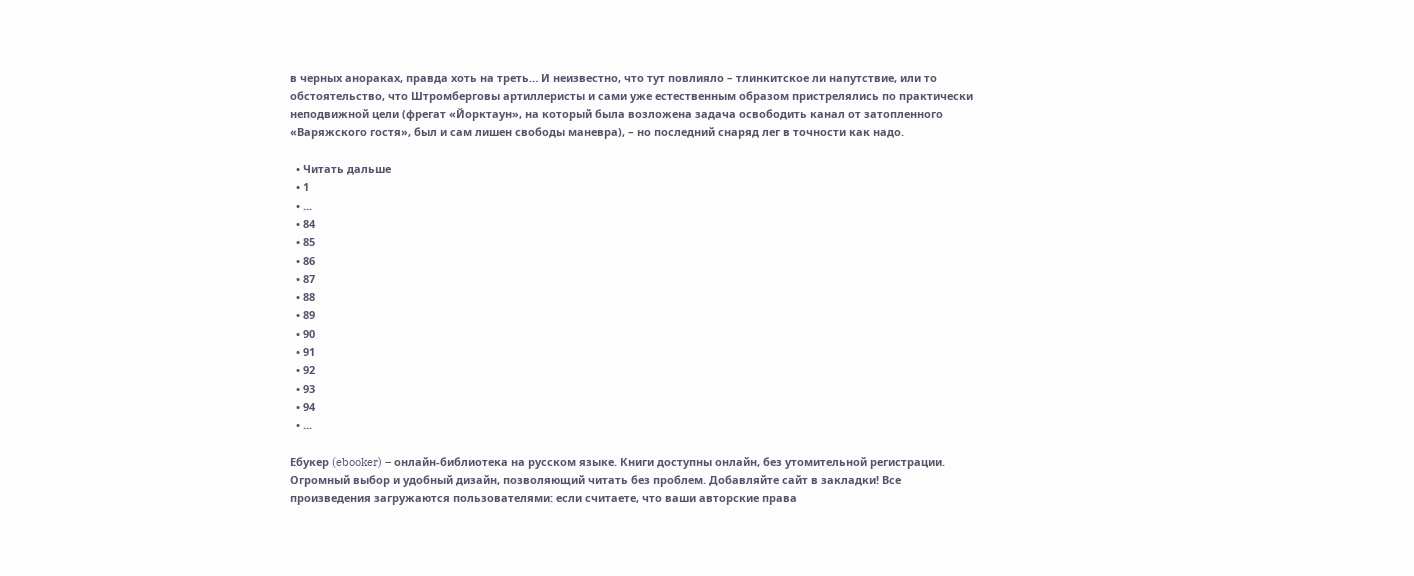в черных анораках, правда хоть на треть… И неизвестно, что тут повлияло – тлинкитское ли напутствие, или то обстоятельство, что Штромберговы артиллеристы и сами уже естественным образом пристрелялись по практически неподвижной цели (фрегат «Йорктаун», на который была возложена задача освободить канал от затопленного «Варяжского гостя», был и сам лишен свободы маневра), – но последний снаряд лег в точности как надо.

  • Читать дальше
  • 1
  • ...
  • 84
  • 85
  • 86
  • 87
  • 88
  • 89
  • 90
  • 91
  • 92
  • 93
  • 94
  • ...

Ебукер (ebooker) – онлайн-библиотека на русском языке. Книги доступны онлайн, без утомительной регистрации. Огромный выбор и удобный дизайн, позволяющий читать без проблем. Добавляйте сайт в закладки! Все произведения загружаются пользователями: если считаете, что ваши авторские права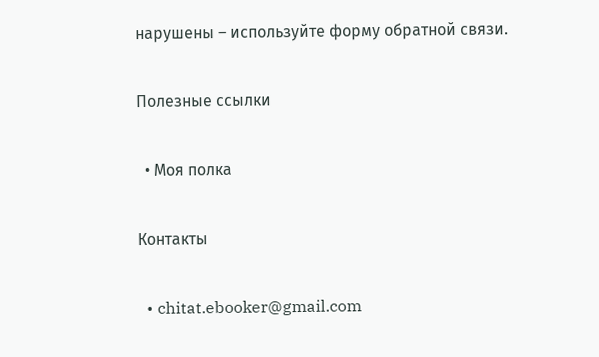нарушены – используйте форму обратной связи.

Полезные ссылки

  • Моя полка

Контакты

  • chitat.ebooker@gmail.com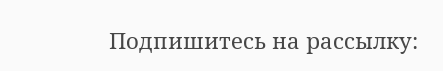Подпишитесь на рассылку: